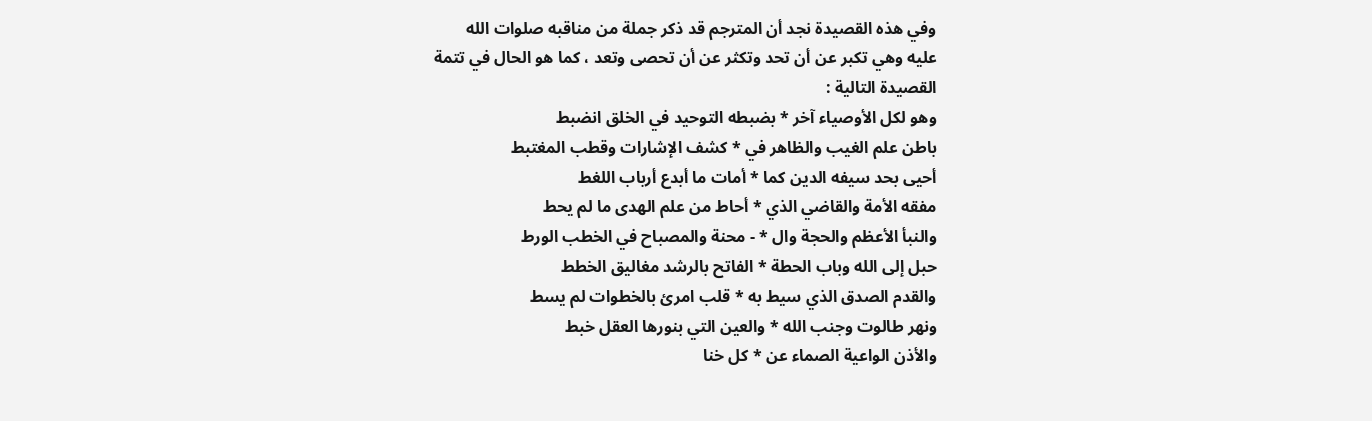وفي هذه القصيدة نجد أن المترجم قد ذكر جملة من مناقبه صلوات الله
عليه وهي تكبر عن أن تحد وتكثر عن أن تحصى وتعد ، كما هو الحال في تتمة
القصيدة التالية :
وهو لكل الأوصياء آخر * بضبطه التوحيد في الخلق انضبط
باطن علم الغيب والظاهر في * كشف الإشارات وقطب المغتبط
أحيى بحد سيفه الدين كما * أمات ما أبدع أرباب اللغط
مفقه الأمة والقاضي الذي * أحاط من علم الهدى ما لم يحط
والنبأ الأعظم والحجة وال * - محنة والمصباح في الخطب الورط
حبل إلى الله وباب الحطة * الفاتح بالرشد مغاليق الخطط
والقدم الصدق الذي سيط به * قلب امرئ بالخطوات لم يسط
ونهر طالوت وجنب الله * والعين التي بنورها العقل خبط
والأذن الواعية الصماء عن * كل خنا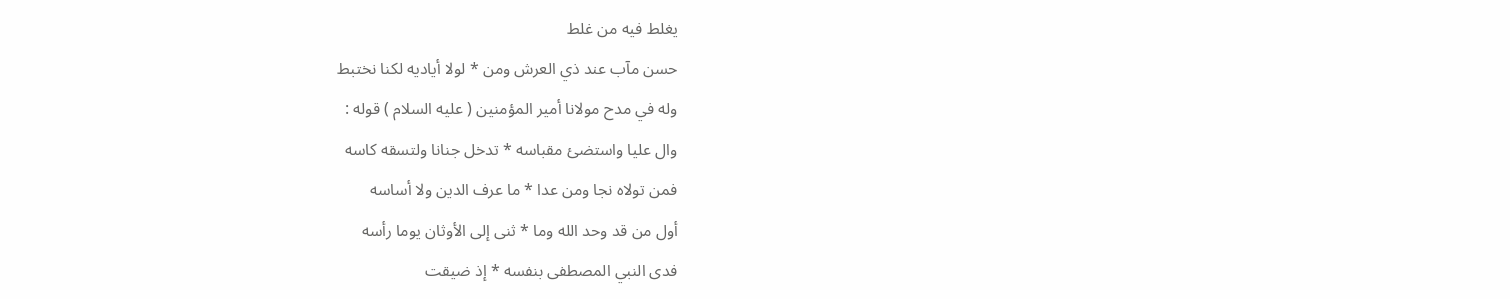يغلط فيه من غلط
حسن مآب عند ذي العرش ومن * لولا أياديه لكنا نختبط
وله في مدح مولانا أمير المؤمنين ( عليه السلام ) قوله :
وال عليا واستضئ مقباسه * تدخل جنانا ولتسقه كاسه
فمن تولاه نجا ومن عدا * ما عرف الدين ولا أساسه
أول من قد وحد الله وما * ثنى إلى الأوثان يوما رأسه
فدى النبي المصطفى بنفسه * إذ ضيقت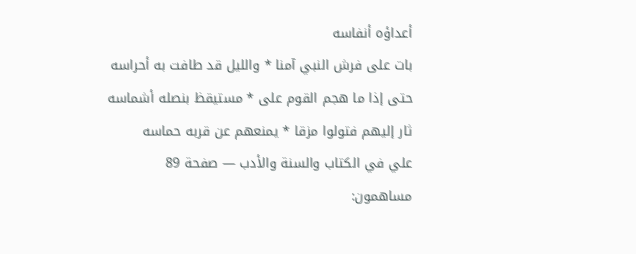أعداؤه أنفاسه
بات على فرش النبي آمنا * والليل قد طافت به أحراسه
حتى إذا ما هجم القوم على * مستيقظ بنصله أشماسه
ثار إليهم فتولوا مزقا * يمنعهم عن قربه حماسه
علي في الكتاب والسنة والأدب — صفحة 89
مساهمون: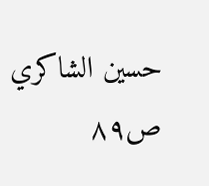حسين الشاكري
ص٨٩